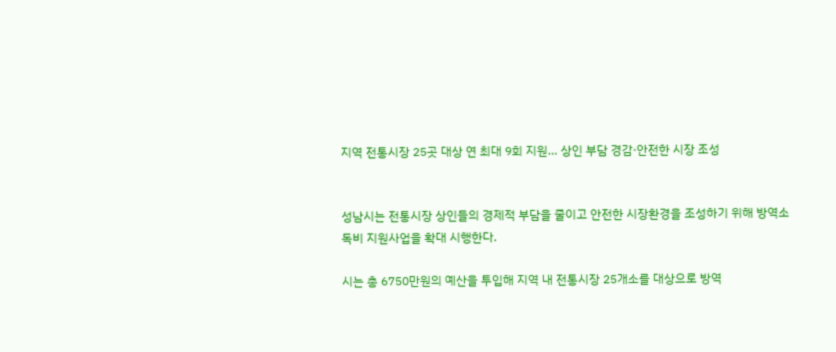지역 전통시장 25곳 대상 연 최대 9회 지원… 상인 부담 경감·안전한 시장 조성


성남시는 전통시장 상인들의 경제적 부담을 줄이고 안전한 시장환경을 조성하기 위해 방역소독비 지원사업을 확대 시행한다.

시는 총 6750만원의 예산을 투입해 지역 내 전통시장 25개소를 대상으로 방역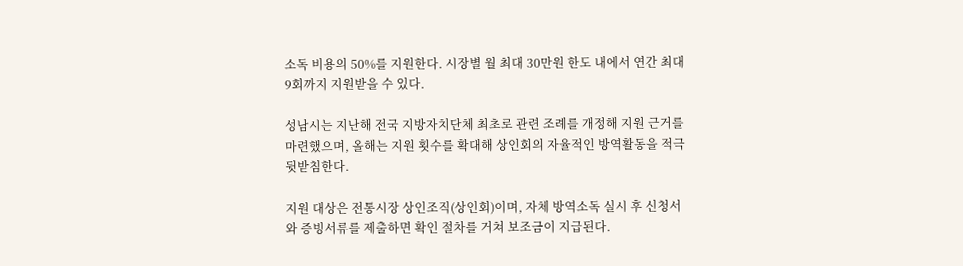소독 비용의 50%를 지원한다. 시장별 월 최대 30만원 한도 내에서 연간 최대 9회까지 지원받을 수 있다.

성남시는 지난해 전국 지방자치단체 최초로 관련 조례를 개정해 지원 근거를 마련했으며, 올해는 지원 횟수를 확대해 상인회의 자율적인 방역활동을 적극 뒷받침한다.

지원 대상은 전통시장 상인조직(상인회)이며, 자체 방역소독 실시 후 신청서와 증빙서류를 제출하면 확인 절차를 거쳐 보조금이 지급된다.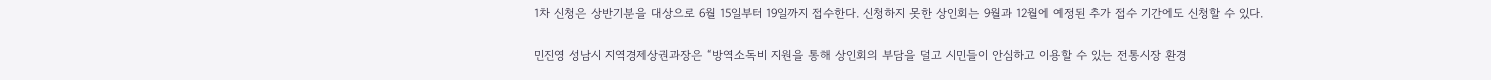1차 신청은 상반기분을 대상으로 6월 15일부터 19일까지 접수한다. 신청하지 못한 상인회는 9월과 12월에 예정된 추가 접수 기간에도 신청할 수 있다.

민진영 성남시 지역경제상권과장은 “방역소독비 지원을 통해 상인회의 부담을 덜고 시민들이 안심하고 이용할 수 있는 전통시장 환경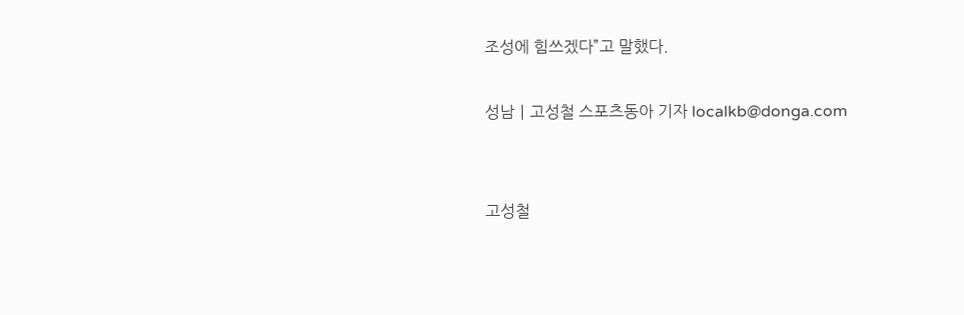조성에 힘쓰겠다”고 말했다.

성남ㅣ고성철 스포츠동아 기자 localkb@donga.com


고성철